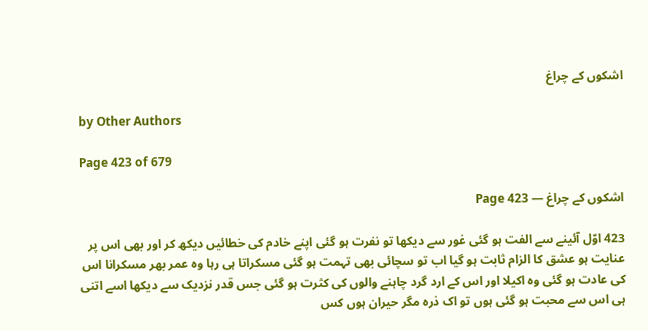اشکوں کے چراغ

by Other Authors

Page 423 of 679

اشکوں کے چراغ — Page 423

423 اوّل آئینے سے الفت ہو گئی غور سے دیکھا تو نفرت ہو گئی اپنے خادم کی خطائیں دیکھ کر اور بھی اس پر عنایت ہو عشق کا الزام ثابت ہو گیا اب تو سچائی بھی تہمت ہو گئی مسکراتا ہی رہا وہ عمر بھر مسکرانا اس کی عادت ہو گئی وہ اکیلا اور اس کے ارد گرد چاہنے والوں کی کثرت ہو گئی جس قدر نزدیک سے دیکھا اسے اتنی ہی اس سے محبت ہو گئی ہوں تو اک ذرہ مگر حیران ہوں کس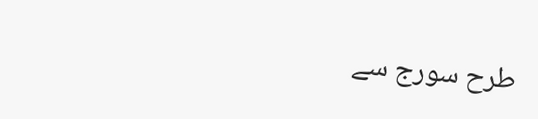طرح سورج سے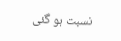نسبت ہو گئی